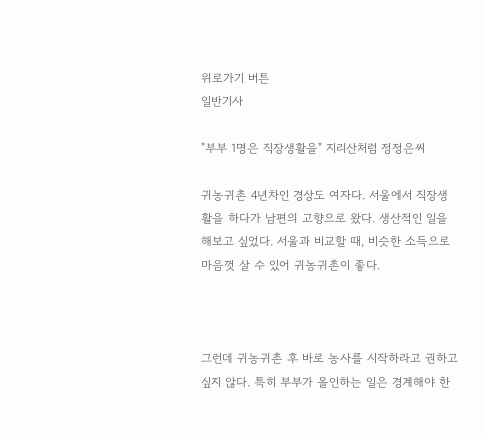위로가기 버튼
일반기사

"부부 1명은 직장생활을" 지리산처럼 정정은씨

귀농귀촌 4년차인 경상도 여자다. 서울에서 직장생활을 하다가 남편의 고향으로 왔다. 생산적인 일을 해보고 싶었다. 서울과 비교할 때, 비슷한 소득으로 마음껏 살 수 있어 귀농귀촌이 좋다.



그런데 귀농귀촌 후 바로 농사를 시작하라고 권하고 싶지 않다. 특히 부부가 올인하는 일은 경계해야 한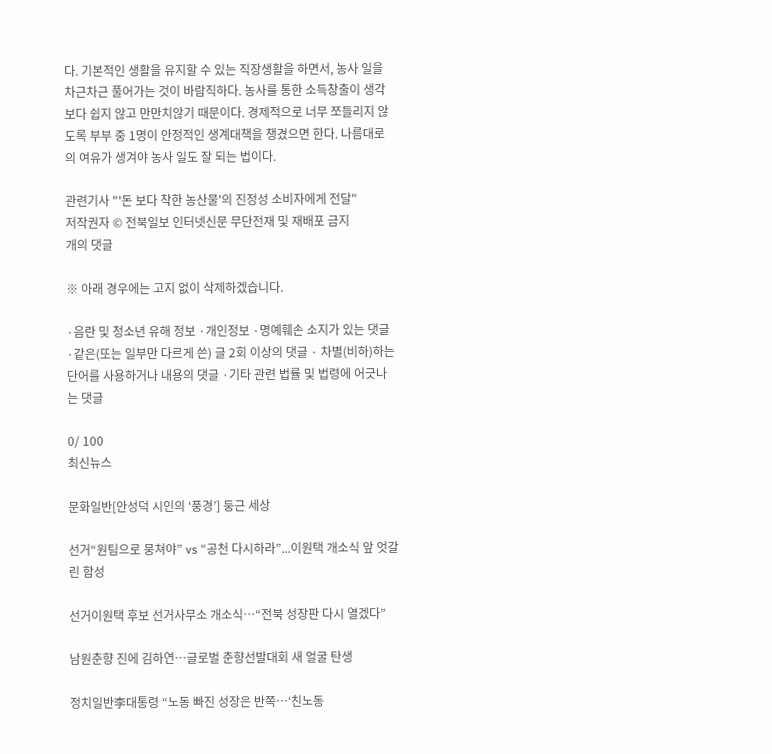다. 기본적인 생활을 유지할 수 있는 직장생활을 하면서, 농사 일을 차근차근 풀어가는 것이 바람직하다. 농사를 통한 소득창출이 생각보다 쉽지 않고 만만치않기 때문이다. 경제적으로 너무 쪼들리지 않도록 부부 중 1명이 안정적인 생계대책을 챙겼으면 한다. 나름대로의 여유가 생겨야 농사 일도 잘 되는 법이다.

관련기사 "'돈 보다 착한 농산물'의 진정성 소비자에게 전달"
저작권자 © 전북일보 인터넷신문 무단전재 및 재배포 금지
개의 댓글

※ 아래 경우에는 고지 없이 삭제하겠습니다.

·음란 및 청소년 유해 정보 ·개인정보 ·명예훼손 소지가 있는 댓글 ·같은(또는 일부만 다르게 쓴) 글 2회 이상의 댓글 · 차별(비하)하는 단어를 사용하거나 내용의 댓글 ·기타 관련 법률 및 법령에 어긋나는 댓글

0/ 100
최신뉴스

문화일반[안성덕 시인의 ‘풍경’] 둥근 세상

선거“원팀으로 뭉쳐야” vs “공천 다시하라”...이원택 개소식 앞 엇갈린 함성

선거이원택 후보 선거사무소 개소식…“전북 성장판 다시 열겠다”

남원춘향 진에 김하연…글로벌 춘향선발대회 새 얼굴 탄생

정치일반李대통령 “노동 빠진 성장은 반쪽…‘친노동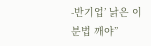-반기업’ 낡은 이분법 깨야”